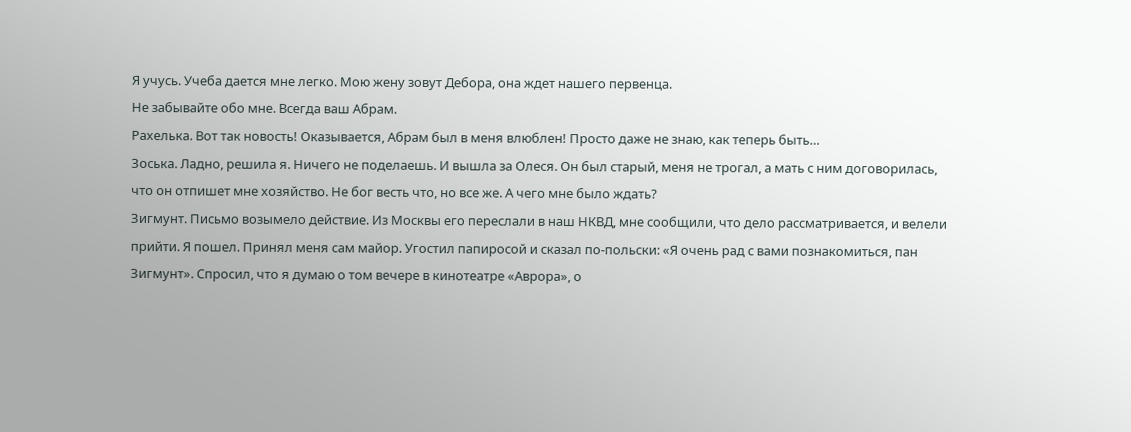Я учусь. Учеба дается мне легко. Мою жену зовут Дебора, она ждет нашего первенца.
Не забывайте обо мне. Всегда ваш Абрам.
Рахелька. Вот так новость! Оказывается, Абрам был в меня влюблен! Просто даже не знаю, как теперь быть…
Зоська. Ладно, решила я. Ничего не поделаешь. И вышла за Олеся. Он был старый, меня не трогал, а мать с ним договорилась, что он отпишет мне хозяйство. Не бог весть что, но все же. А чего мне было ждать?
Зигмунт. Письмо возымело действие. Из Москвы его переслали в наш НКВД, мне сообщили, что дело рассматривается, и велели прийти. Я пошел. Принял меня сам майор. Угостил папиросой и сказал по-польски: «Я очень рад с вами познакомиться, пан Зигмунт». Спросил, что я думаю о том вечере в кинотеатре «Аврора», о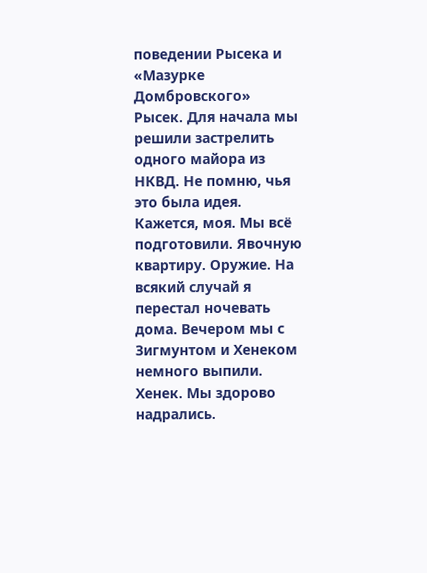поведении Рысека и «Мазурке Домбровского»
Рысек. Для начала мы решили застрелить одного майора из НКВД. Не помню, чья это была идея. Кажется, моя. Мы всё подготовили. Явочную квартиру. Оружие. На всякий случай я перестал ночевать дома. Вечером мы с Зигмунтом и Хенеком немного выпили.
Хенек. Мы здорово надрались.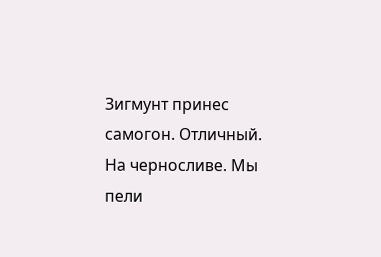Зигмунт принес самогон. Отличный. На черносливе. Мы пели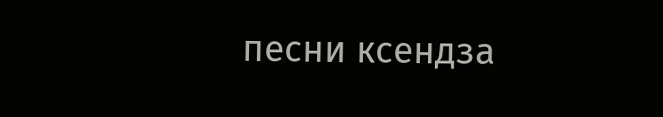песни ксендза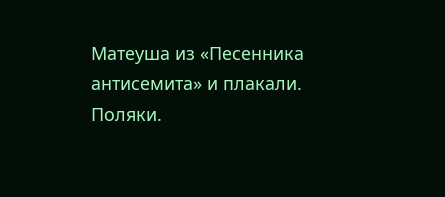Матеуша из «Песенника антисемита» и плакали.
Поляки.